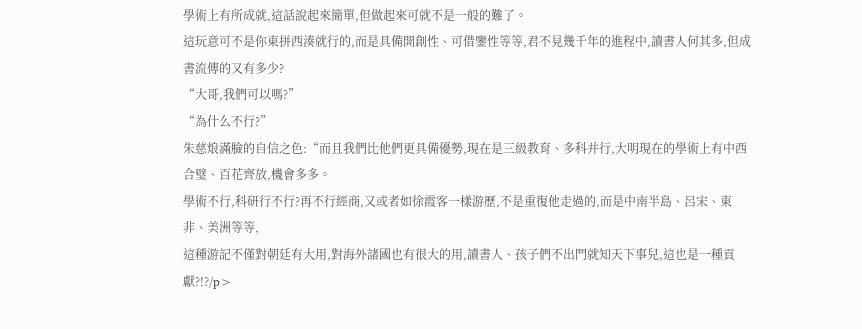學術上有所成就,這話說起來簡單,但做起來可就不是一般的難了。
這玩意可不是你東拼西湊就行的,而是具備開創性、可借鑒性等等,君不見幾千年的進程中,讀書人何其多,但成書流傳的又有多少?
“大哥,我們可以嗎?”
“為什么不行?”
朱慈烺滿臉的自信之色:“而且我們比他們更具備優勢,現在是三級教育、多科并行,大明現在的學術上有中西合璧、百花齊放,機會多多。
學術不行,科研行不行?再不行經商,又或者如徐霞客一樣游歷,不是重復他走過的,而是中南半島、呂宋、東非、美洲等等,
這種游記不僅對朝廷有大用,對海外諸國也有很大的用,讀書人、孩子們不出門就知天下事兒,這也是一種貢獻?!?/p>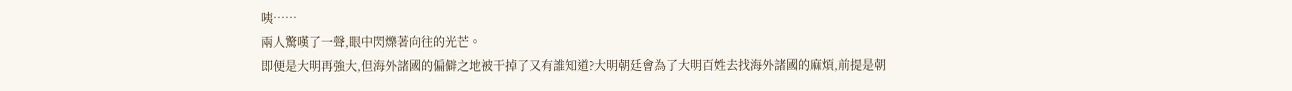咦……
兩人驚嘆了一聲,眼中閃爍著向往的光芒。
即便是大明再強大,但海外諸國的偏僻之地被干掉了又有誰知道?大明朝廷會為了大明百姓去找海外諸國的麻煩,前提是朝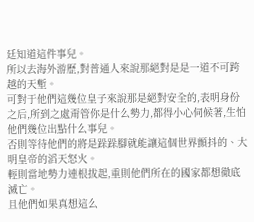廷知道這件事兒。
所以去海外游歷,對普通人來說那絕對是是一道不可跨越的天塹。
可對于他們這幾位皇子來說那是絕對安全的,表明身份之后,所到之處甭管你是什么勢力,都得小心伺候著,生怕他們幾位出點什么事兒。
否則等待他們的將是跺跺腳就能讓這個世界顫抖的、大明皇帝的滔天怒火。
輕則當地勢力連根拔起,重則他們所在的國家都想徹底滅亡。
且他們如果真想這么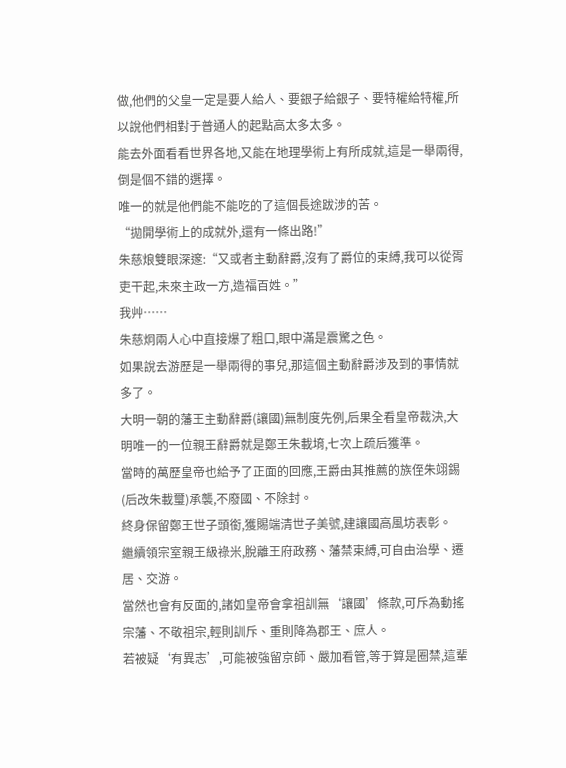做,他們的父皇一定是要人給人、要銀子給銀子、要特權給特權,所以說他們相對于普通人的起點高太多太多。
能去外面看看世界各地,又能在地理學術上有所成就,這是一舉兩得,倒是個不錯的選擇。
唯一的就是他們能不能吃的了這個長途跋涉的苦。
“拋開學術上的成就外,還有一條出路!”
朱慈烺雙眼深邃:“又或者主動辭爵,沒有了爵位的束縛,我可以從胥吏干起,未來主政一方,造福百姓。”
我艸……
朱慈炯兩人心中直接爆了粗口,眼中滿是震驚之色。
如果說去游歷是一舉兩得的事兒,那這個主動辭爵涉及到的事情就多了。
大明一朝的藩王主動辭爵(讓國)無制度先例,后果全看皇帝裁決,大明唯一的一位親王辭爵就是鄭王朱載堉,七次上疏后獲準。
當時的萬歷皇帝也給予了正面的回應,王爵由其推薦的族侄朱翊錫(后改朱載璽)承襲,不廢國、不除封。
終身保留鄭王世子頭銜,獲賜端清世子美號,建讓國高風坊表彰。
繼續領宗室親王級祿米,脫離王府政務、藩禁束縛,可自由治學、遷居、交游。
當然也會有反面的,諸如皇帝會拿祖訓無‘讓國’條款,可斥為動搖宗藩、不敬祖宗,輕則訓斥、重則降為郡王、庶人。
若被疑‘有異志’,可能被強留京師、嚴加看管,等于算是圈禁,這輩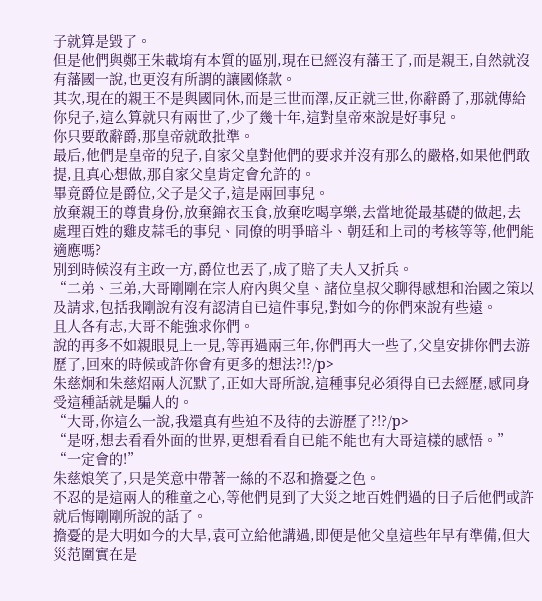子就算是毀了。
但是他們與鄭王朱載堉有本質的區別,現在已經沒有藩王了,而是親王,自然就沒有藩國一說,也更沒有所謂的讓國條款。
其次,現在的親王不是與國同休,而是三世而澤,反正就三世,你辭爵了,那就傳給你兒子,這么算就只有兩世了,少了幾十年,這對皇帝來說是好事兒。
你只要敢辭爵,那皇帝就敢批準。
最后,他們是皇帝的兒子,自家父皇對他們的要求并沒有那么的嚴格,如果他們敢提,且真心想做,那自家父皇肯定會允許的。
畢竟爵位是爵位,父子是父子,這是兩回事兒。
放棄親王的尊貴身份,放棄錦衣玉食,放棄吃喝享樂,去當地從最基礎的做起,去處理百姓的雞皮蒜毛的事兒、同僚的明爭暗斗、朝廷和上司的考核等等,他們能適應嗎?
別到時候沒有主政一方,爵位也丟了,成了賠了夫人又折兵。
“二弟、三弟,大哥剛剛在宗人府內與父皇、諸位皇叔父聊得感想和治國之策以及請求,包括我剛說有沒有認清自已這件事兒,對如今的你們來說有些遠。
且人各有志,大哥不能強求你們。
說的再多不如親眼見上一見,等再過兩三年,你們再大一些了,父皇安排你們去游歷了,回來的時候或許你會有更多的想法?!?/p>
朱慈炯和朱慈炤兩人沉默了,正如大哥所說,這種事兒必須得自已去經歷,感同身受這種話就是騙人的。
“大哥,你這么一說,我還真有些迫不及待的去游歷了?!?/p>
“是呀,想去看看外面的世界,更想看看自已能不能也有大哥這樣的感悟。”
“一定會的!”
朱慈烺笑了,只是笑意中帶著一絲的不忍和擔憂之色。
不忍的是這兩人的稚童之心,等他們見到了大災之地百姓們過的日子后他們或許就后悔剛剛所說的話了。
擔憂的是大明如今的大旱,袁可立給他講過,即便是他父皇這些年早有準備,但大災范圍實在是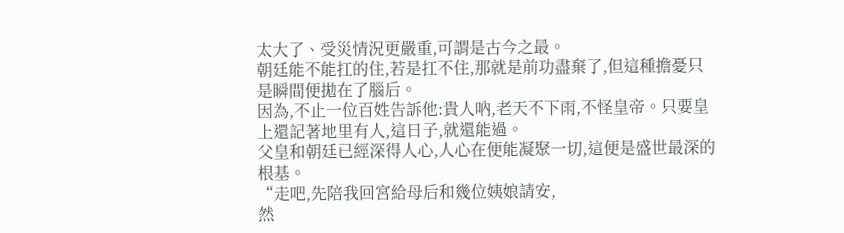太大了、受災情況更嚴重,可謂是古今之最。
朝廷能不能扛的住,若是扛不住,那就是前功盡棄了,但這種擔憂只是瞬間便拋在了腦后。
因為,不止一位百姓告訴他:貴人吶,老天不下雨,不怪皇帝。只要皇上還記著地里有人,這日子,就還能過。
父皇和朝廷已經深得人心,人心在便能凝聚一切,這便是盛世最深的根基。
“走吧,先陪我回宮給母后和幾位姨娘請安,
然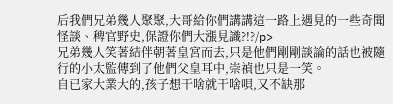后我們兄弟幾人聚聚,大哥給你們講講這一路上遇見的一些奇聞怪談、稗官野史,保證你們大漲見識?!?/p>
兄弟幾人笑著結伴朝著皇宮而去,只是他們剛剛談論的話也被隨行的小太監傳到了他們父皇耳中,崇禎也只是一笑。
自已家大業大的,孩子想干啥就干啥唄,又不缺那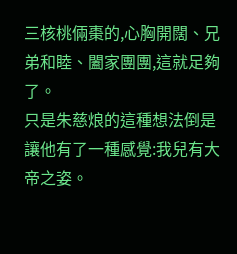三核桃倆棗的,心胸開闊、兄弟和睦、闔家團團,這就足夠了。
只是朱慈烺的這種想法倒是讓他有了一種感覺:我兒有大帝之姿。